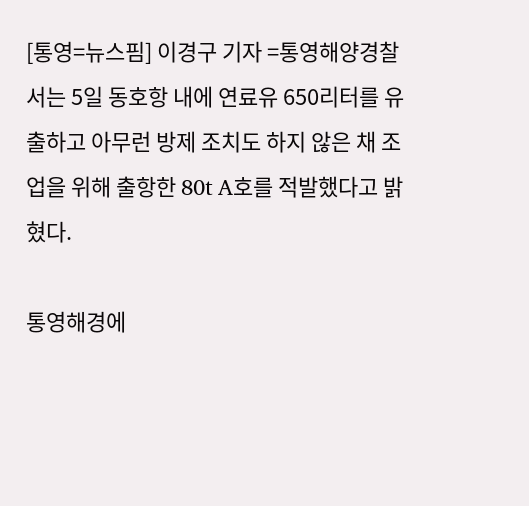[통영=뉴스핌] 이경구 기자 =통영해양경찰서는 5일 동호항 내에 연료유 650리터를 유출하고 아무런 방제 조치도 하지 않은 채 조업을 위해 출항한 80t A호를 적발했다고 밝혔다.

통영해경에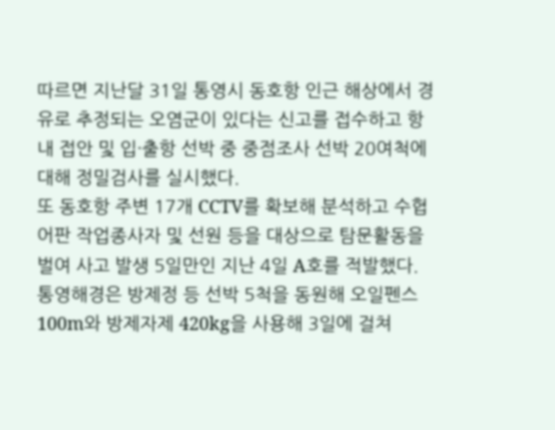따르면 지난달 31일 통영시 동호항 인근 해상에서 경유로 추정되는 오염군이 있다는 신고를 접수하고 항내 접안 및 입·출항 선박 중 중점조사 선박 20여척에 대해 정밀검사를 실시했다.
또 동호항 주변 17개 CCTV를 확보해 분석하고 수협 어판 작업종사자 및 선원 등을 대상으로 탐문활동을 벌여 사고 발생 5일만인 지난 4일 A호를 적발했다.
통영해경은 방제정 등 선박 5척을 동원해 오일펜스 100m와 방제자제 420kg을 사용해 3일에 걸쳐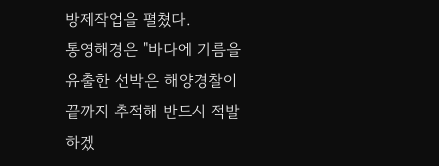방제작업을 펼쳤다.
통영해경은 "바다에 기름을 유출한 선박은 해양경찰이 끝까지 추적해 반드시 적발하겠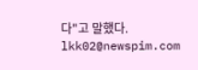다"고 말했다.
lkk02@newspim.com